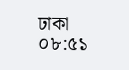ঢাকা ০৮:৫১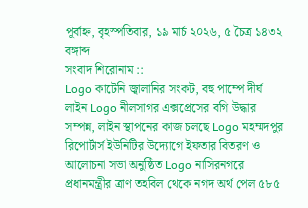পূর্বাহ্ন, বৃহস্পতিবার, ১৯ মার্চ ২০২৬, ৫ চৈত্র ১৪৩২ বঙ্গাব্দ
সংবাদ শিরোনাম ::
Logo কাটেনি জ্বালানির সংকট, বহু পাম্পে দীর্ঘ লাইন Logo নীলসাগর এক্সপ্রেসের বগি উদ্ধার সম্পন্ন, লাইন স্থাপনের কাজ চলছে Logo মহম্মদপুর রিপোর্টার্স ইউনিটির উদ্যোগে ইফতার বিতরণ ও আলোচনা সভা অনুষ্ঠিত Logo নাসিরনগরে প্রধানমন্ত্রীর ত্রাণ তহবিল থেকে নগদ অর্থ পেল ৫৮৫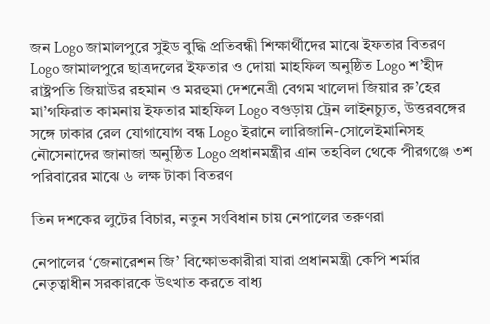জন Logo জামালপুরে সুইড বুদ্ধি প্রতিবন্ধী শিক্ষার্থীদের মাঝে ইফতার বিতরণ Logo জামালপুরে ছাত্রদলের ইফতার ও দোয়া মাহফিল অনুষ্ঠিত Logo শ’হীদ রাষ্ট্রপতি জিয়াউর রহমান ও মরহুমা দেশনেত্রী বেগম খালেদা জিয়ার রু’হের মা’গফিরাত কামনায় ইফতার মাহফিল Logo বগুড়ায় ট্রেন লাইনচ্যুত, উত্তরবঙ্গের সঙ্গে ঢাকার রেল যোগাযোগ বন্ধ Logo ইরানে লারিজানি-সোলেইমানিসহ নৌসেনাদের জানাজা অনুষ্ঠিত Logo প্রধানমন্ত্রীর এান তহবিল থেকে পীরগঞ্জে ৩শ পরিবারের মাঝে ৬ লক্ষ টাকা বিতরণ

তিন দশকের লুটের বিচার, নতুন সংবিধান চায় নেপালের তরুণরা

নেপালের ‘জেনারেশন জি’ বিক্ষোভকারীরা যারা প্রধানমন্ত্রী কেপি শর্মার নেতৃত্বাধীন সরকারকে উৎখাত করতে বাধ্য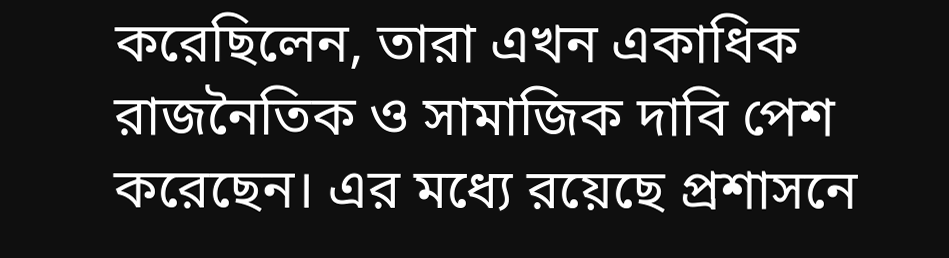করেছিলেন, তারা এখন একাধিক রাজনৈতিক ও সামাজিক দাবি পেশ করেছেন। এর মধ্যে রয়েছে প্রশাসনে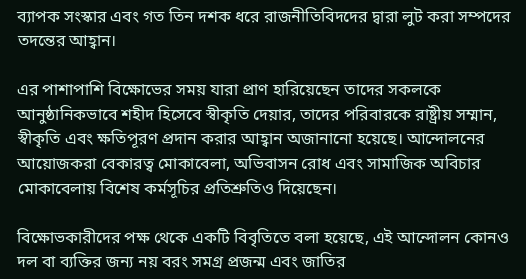ব্যাপক সংস্কার এবং গত তিন দশক ধরে রাজনীতিবিদদের দ্বারা লুট করা সম্পদের তদন্তের আহ্বান।

এর পাশাপাশি বিক্ষোভের সময় যারা প্রাণ হারিয়েছেন তাদের সকলকে আনুষ্ঠানিকভাবে শহীদ হিসেবে স্বীকৃতি দেয়ার, তাদের পরিবারকে রাষ্ট্রীয় সম্মান, স্বীকৃতি এবং ক্ষতিপূরণ প্রদান করার আহ্বান অজানানো হয়েছে। আন্দোলনের আয়োজকরা বেকারত্ব মোকাবেলা, অভিবাসন রোধ এবং সামাজিক অবিচার মোকাবেলায় বিশেষ কর্মসূচির প্রতিশ্রুতিও দিয়েছেন।

বিক্ষোভকারীদের পক্ষ থেকে একটি বিবৃতিতে বলা হয়েছে, এই আন্দোলন কোনও দল বা ব্যক্তির জন্য নয় বরং সমগ্র প্রজন্ম এবং জাতির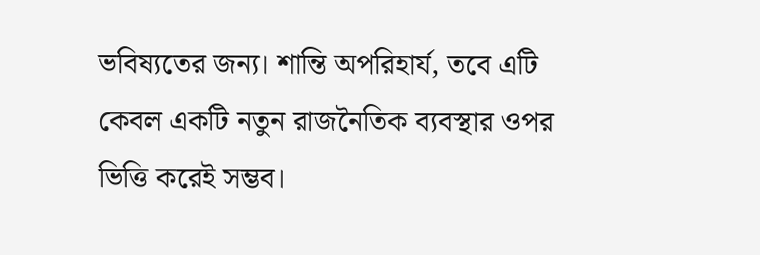ভবিষ্যতের জন্য। শান্তি অপরিহার্য, তবে এটি কেবল একটি নতুন রাজনৈতিক ব্যবস্থার ওপর ভিত্তি করেই সম্ভব।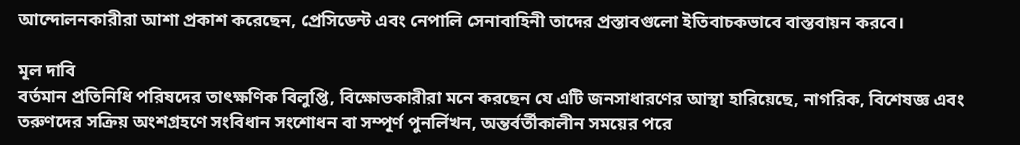আন্দোলনকারীরা আশা প্রকাশ করেছেন, প্রেসিডেন্ট এবং নেপালি সেনাবাহিনী তাদের প্রস্তাবগুলো ইতিবাচকভাবে বাস্তবায়ন করবে।

মূল দাবি
বর্তমান প্রতিনিধি পরিষদের তাৎক্ষণিক বিলুপ্তি, বিক্ষোভকারীরা মনে করছেন যে এটি জনসাধারণের আস্থা হারিয়েছে, নাগরিক, বিশেষজ্ঞ এবং তরুণদের সক্রিয় অংশগ্রহণে সংবিধান সংশোধন বা সম্পূর্ণ পুনর্লিখন, অন্তর্বর্তীকালীন সময়ের পরে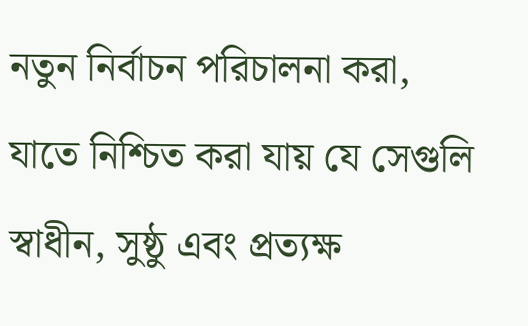নতুন নির্বাচন পরিচালনা করা, যাতে নিশ্চিত করা যায় যে সেগুলি স্বাধীন, সুষ্ঠু এবং প্রত্যক্ষ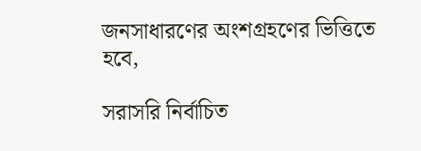জনসাধারণের অংশগ্রহণের ভিত্তিতে হবে,

সরাসরি নির্বাচিত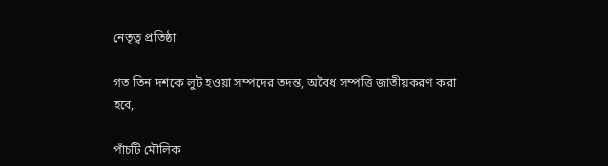নেতৃত্ব প্রতিষ্ঠা

গত তিন দশকে লুট হওয়া সম্পদের তদন্ত, অবৈধ সম্পত্তি জাতীয়করণ করা হবে,

পাঁচটি মৌলিক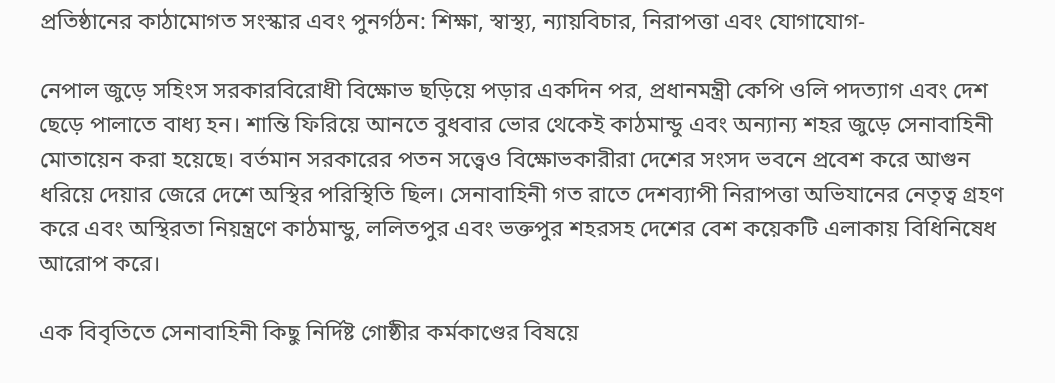প্রতিষ্ঠানের কাঠামোগত সংস্কার এবং পুনর্গঠন: শিক্ষা, স্বাস্থ্য, ন্যায়বিচার, নিরাপত্তা এবং যোগাযোগ-

নেপাল জুড়ে সহিংস সরকারবিরোধী বিক্ষোভ ছড়িয়ে পড়ার একদিন পর, প্রধানমন্ত্রী কেপি ওলি পদত্যাগ এবং দেশ ছেড়ে পালাতে বাধ্য হন। শান্তি ফিরিয়ে আনতে বুধবার ভোর থেকেই কাঠমান্ডু এবং অন্যান্য শহর জুড়ে সেনাবাহিনী মোতায়েন করা হয়েছে। বর্তমান সরকারের পতন সত্ত্বেও বিক্ষোভকারীরা দেশের সংসদ ভবনে প্রবেশ করে আগুন ধরিয়ে দেয়ার জেরে দেশে অস্থির পরিস্থিতি ছিল। সেনাবাহিনী গত রাতে দেশব্যাপী নিরাপত্তা অভিযানের নেতৃত্ব গ্রহণ করে এবং অস্থিরতা নিয়ন্ত্রণে কাঠমান্ডু, ললিতপুর এবং ভক্তপুর শহরসহ দেশের বেশ কয়েকটি এলাকায় বিধিনিষেধ আরোপ করে।

এক বিবৃতিতে সেনাবাহিনী কিছু নির্দিষ্ট গোষ্ঠীর কর্মকাণ্ডের বিষয়ে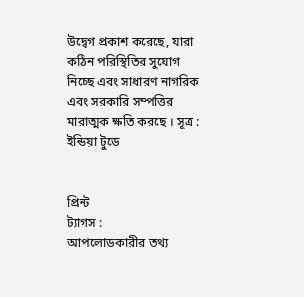উদ্বেগ প্রকাশ করেছে, যারা কঠিন পরিস্থিতির সুযোগ নিচ্ছে এবং সাধারণ নাগরিক এবং সরকারি সম্পত্তির মারাত্মক ক্ষতি করছে । সূত্র : ইন্ডিয়া টুডে


প্রিন্ট
ট্যাগস :
আপলোডকারীর তথ্য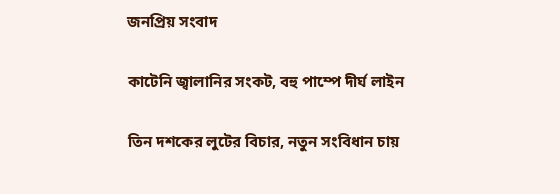জনপ্রিয় সংবাদ

কাটেনি জ্বালানির সংকট, বহু পাম্পে দীর্ঘ লাইন

তিন দশকের লুটের বিচার, নতুন সংবিধান চায়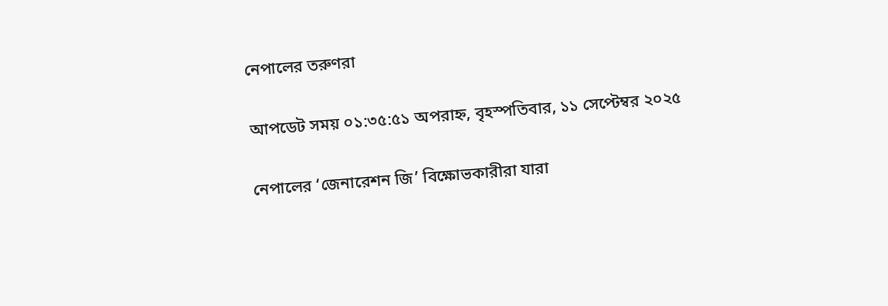নেপালের তরুণরা

আপডেট সময় ০১:৩৫:৫১ অপরাহ্ন, বৃহস্পতিবার, ১১ সেপ্টেম্বর ২০২৫

নেপালের ‘জেনারেশন জি’ বিক্ষোভকারীরা যারা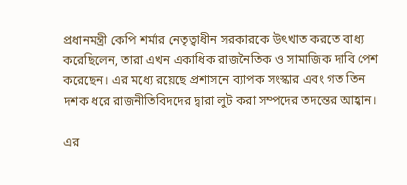প্রধানমন্ত্রী কেপি শর্মার নেতৃত্বাধীন সরকারকে উৎখাত করতে বাধ্য করেছিলেন, তারা এখন একাধিক রাজনৈতিক ও সামাজিক দাবি পেশ করেছেন। এর মধ্যে রয়েছে প্রশাসনে ব্যাপক সংস্কার এবং গত তিন দশক ধরে রাজনীতিবিদদের দ্বারা লুট করা সম্পদের তদন্তের আহ্বান।

এর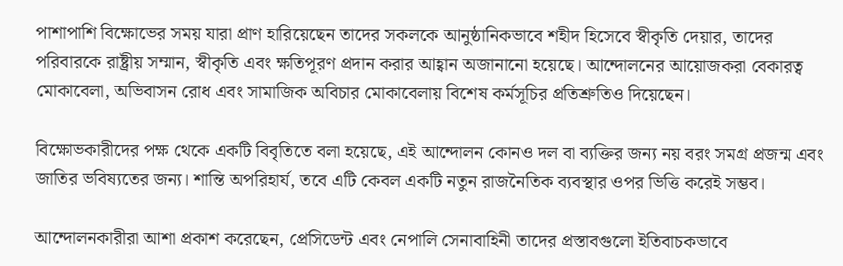পাশাপাশি বিক্ষোভের সময় যারা প্রাণ হারিয়েছেন তাদের সকলকে আনুষ্ঠানিকভাবে শহীদ হিসেবে স্বীকৃতি দেয়ার, তাদের পরিবারকে রাষ্ট্রীয় সম্মান, স্বীকৃতি এবং ক্ষতিপূরণ প্রদান করার আহ্বান অজানানো হয়েছে। আন্দোলনের আয়োজকরা বেকারত্ব মোকাবেলা, অভিবাসন রোধ এবং সামাজিক অবিচার মোকাবেলায় বিশেষ কর্মসূচির প্রতিশ্রুতিও দিয়েছেন।

বিক্ষোভকারীদের পক্ষ থেকে একটি বিবৃতিতে বলা হয়েছে, এই আন্দোলন কোনও দল বা ব্যক্তির জন্য নয় বরং সমগ্র প্রজন্ম এবং জাতির ভবিষ্যতের জন্য। শান্তি অপরিহার্য, তবে এটি কেবল একটি নতুন রাজনৈতিক ব্যবস্থার ওপর ভিত্তি করেই সম্ভব।

আন্দোলনকারীরা আশা প্রকাশ করেছেন, প্রেসিডেন্ট এবং নেপালি সেনাবাহিনী তাদের প্রস্তাবগুলো ইতিবাচকভাবে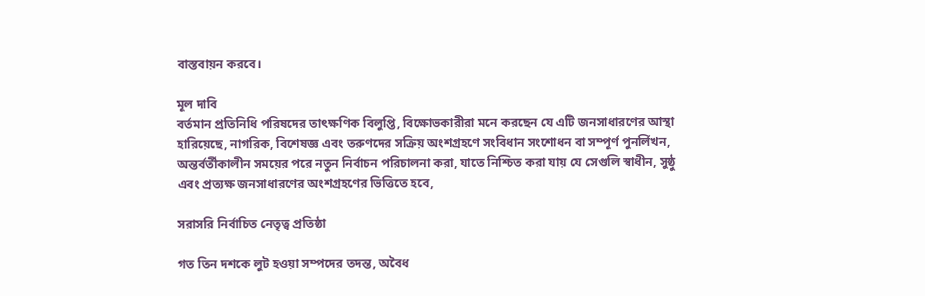বাস্তবায়ন করবে।

মূল দাবি
বর্তমান প্রতিনিধি পরিষদের তাৎক্ষণিক বিলুপ্তি, বিক্ষোভকারীরা মনে করছেন যে এটি জনসাধারণের আস্থা হারিয়েছে, নাগরিক, বিশেষজ্ঞ এবং তরুণদের সক্রিয় অংশগ্রহণে সংবিধান সংশোধন বা সম্পূর্ণ পুনর্লিখন, অন্তর্বর্তীকালীন সময়ের পরে নতুন নির্বাচন পরিচালনা করা, যাতে নিশ্চিত করা যায় যে সেগুলি স্বাধীন, সুষ্ঠু এবং প্রত্যক্ষ জনসাধারণের অংশগ্রহণের ভিত্তিতে হবে,

সরাসরি নির্বাচিত নেতৃত্ব প্রতিষ্ঠা

গত তিন দশকে লুট হওয়া সম্পদের তদন্ত, অবৈধ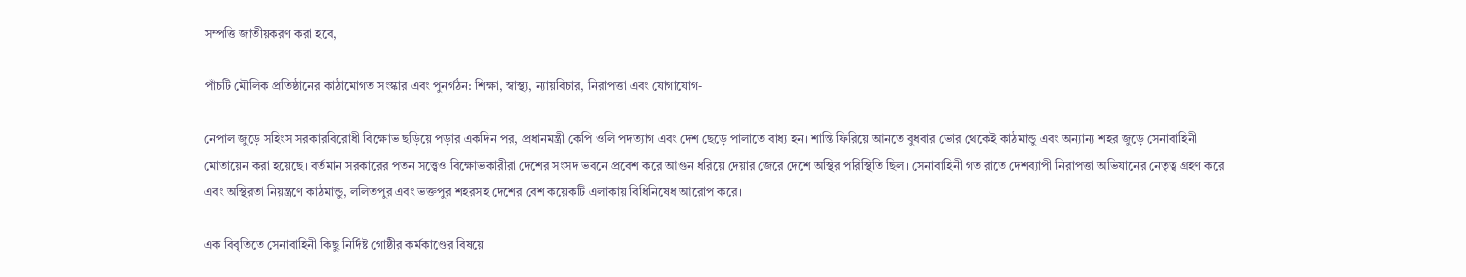সম্পত্তি জাতীয়করণ করা হবে,

পাঁচটি মৌলিক প্রতিষ্ঠানের কাঠামোগত সংস্কার এবং পুনর্গঠন: শিক্ষা, স্বাস্থ্য, ন্যায়বিচার, নিরাপত্তা এবং যোগাযোগ-

নেপাল জুড়ে সহিংস সরকারবিরোধী বিক্ষোভ ছড়িয়ে পড়ার একদিন পর, প্রধানমন্ত্রী কেপি ওলি পদত্যাগ এবং দেশ ছেড়ে পালাতে বাধ্য হন। শান্তি ফিরিয়ে আনতে বুধবার ভোর থেকেই কাঠমান্ডু এবং অন্যান্য শহর জুড়ে সেনাবাহিনী মোতায়েন করা হয়েছে। বর্তমান সরকারের পতন সত্ত্বেও বিক্ষোভকারীরা দেশের সংসদ ভবনে প্রবেশ করে আগুন ধরিয়ে দেয়ার জেরে দেশে অস্থির পরিস্থিতি ছিল। সেনাবাহিনী গত রাতে দেশব্যাপী নিরাপত্তা অভিযানের নেতৃত্ব গ্রহণ করে এবং অস্থিরতা নিয়ন্ত্রণে কাঠমান্ডু, ললিতপুর এবং ভক্তপুর শহরসহ দেশের বেশ কয়েকটি এলাকায় বিধিনিষেধ আরোপ করে।

এক বিবৃতিতে সেনাবাহিনী কিছু নির্দিষ্ট গোষ্ঠীর কর্মকাণ্ডের বিষয়ে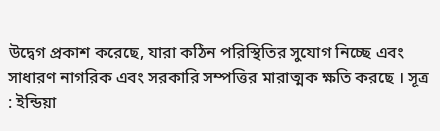উদ্বেগ প্রকাশ করেছে, যারা কঠিন পরিস্থিতির সুযোগ নিচ্ছে এবং সাধারণ নাগরিক এবং সরকারি সম্পত্তির মারাত্মক ক্ষতি করছে । সূত্র : ইন্ডিয়া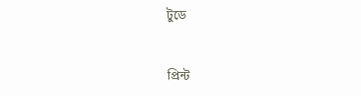টুডে


প্রিন্ট